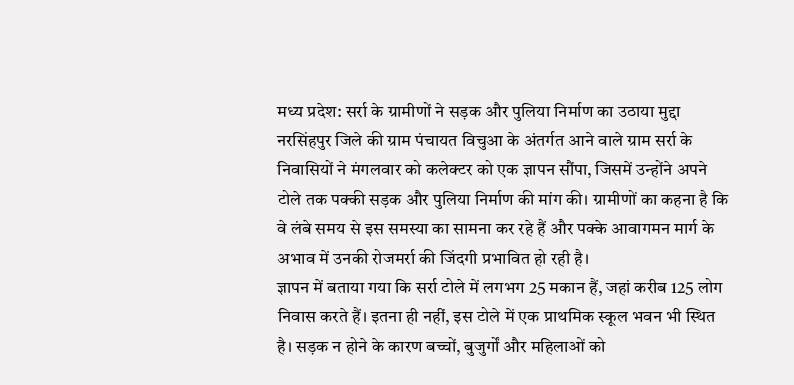मध्य प्रदेश: सर्रा के ग्रामीणों ने सड़क और पुलिया निर्माण का उठाया मुद्दा
नरसिंहपुर जिले की ग्राम पंचायत विचुआ के अंतर्गत आने वाले ग्राम सर्रा के निवासियों ने मंगलवार को कलेक्टर को एक ज्ञापन सौंपा, जिसमें उन्होंने अपने टोले तक पक्की सड़क और पुलिया निर्माण की मांग की। ग्रामीणों का कहना है कि वे लंबे समय से इस समस्या का सामना कर रहे हैं और पक्के आवागमन मार्ग के अभाव में उनकी रोजमर्रा की जिंदगी प्रभावित हो रही है।
ज्ञापन में बताया गया कि सर्रा टोले में लगभग 25 मकान हैं, जहां करीब 125 लोग निवास करते हैं। इतना ही नहीं, इस टोले में एक प्राथमिक स्कूल भवन भी स्थित है। सड़क न होने के कारण बच्चों, बुजुर्गों और महिलाओं को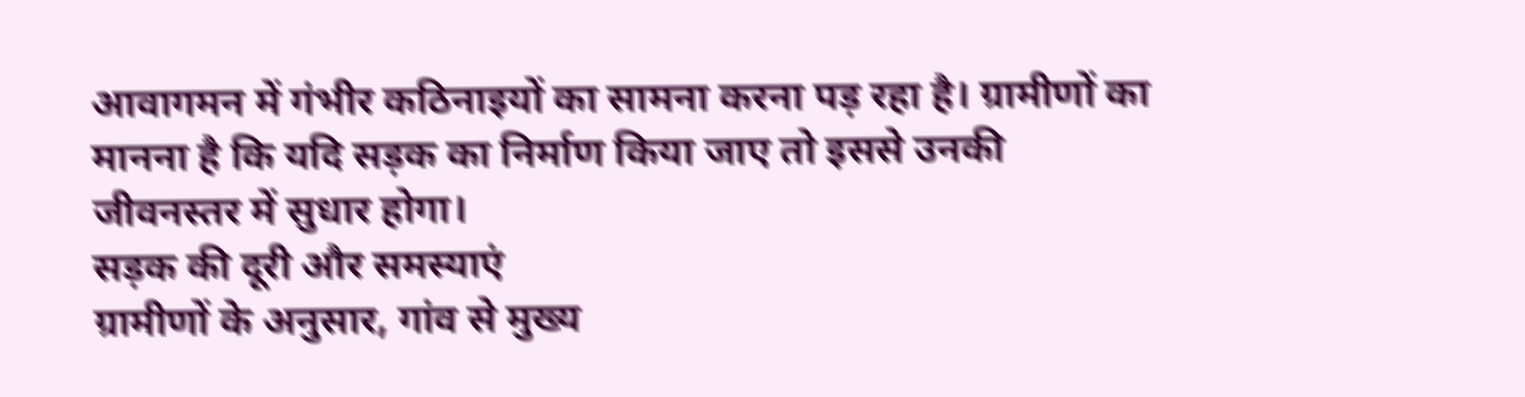आवागमन में गंभीर कठिनाइयों का सामना करना पड़ रहा है। ग्रामीणों का मानना है कि यदि सड़क का निर्माण किया जाए तो इससे उनकी जीवनस्तर में सुधार होगा।
सड़क की दूरी और समस्याएं
ग्रामीणों के अनुसार, गांव से मुख्य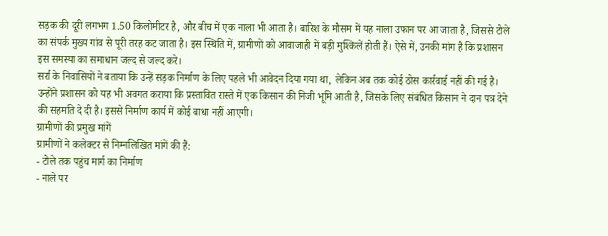सड़क की दूरी लगभग 1.50 किलोमीटर है, और बीच में एक नाला भी आता है। बारिश के मौसम में यह नाला उफान पर आ जाता है, जिससे टोले का संपर्क मुख्य गांव से पूरी तरह कट जाता है। इस स्थिति में, ग्रामीणों को आवाजाही में बड़ी मुश्किलें होती हैं। ऐसे में, उनकी मांग है कि प्रशासन इस समस्या का समाधान जल्द से जल्द करे।
सर्रा के निवासियों ने बताया कि उन्हें सड़क निर्माण के लिए पहले भी आवेदन दिया गया था, लेकिन अब तक कोई ठोस कार्रवाई नहीं की गई है। उन्होंने प्रशासन को यह भी अवगत कराया कि प्रस्तावित रास्ते में एक किसान की निजी भूमि आती है, जिसके लिए संबंधित किसान ने दान पत्र देने की सहमति दे दी है। इससे निर्माण कार्य में कोई बाधा नहीं आएगी।
ग्रामीणों की प्रमुख मांगें
ग्रामीणों ने कलेक्टर से निम्नलिखित मांगें की हैं:
- टोले तक पहुंच मार्ग का निर्माण
- नाले पर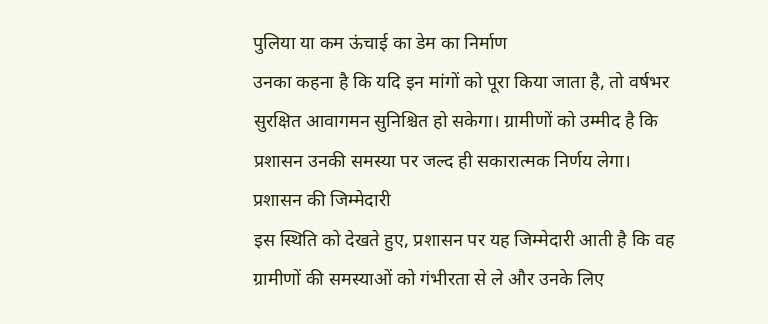पुलिया या कम ऊंचाई का डेम का निर्माण
उनका कहना है कि यदि इन मांगों को पूरा किया जाता है, तो वर्षभर सुरक्षित आवागमन सुनिश्चित हो सकेगा। ग्रामीणों को उम्मीद है कि प्रशासन उनकी समस्या पर जल्द ही सकारात्मक निर्णय लेगा।
प्रशासन की जिम्मेदारी
इस स्थिति को देखते हुए, प्रशासन पर यह जिम्मेदारी आती है कि वह ग्रामीणों की समस्याओं को गंभीरता से ले और उनके लिए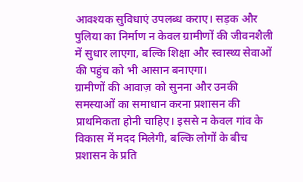आवश्यक सुविधाएं उपलब्ध कराए। सड़क और पुलिया का निर्माण न केवल ग्रामीणों की जीवनशैली में सुधार लाएगा, बल्कि शिक्षा और स्वास्थ्य सेवाओं की पहुंच को भी आसान बनाएगा।
ग्रामीणों की आवाज़ को सुनना और उनकी समस्याओं का समाधान करना प्रशासन की प्राथमिकता होनी चाहिए। इससे न केवल गांव के विकास में मदद मिलेगी, बल्कि लोगों के बीच प्रशासन के प्रति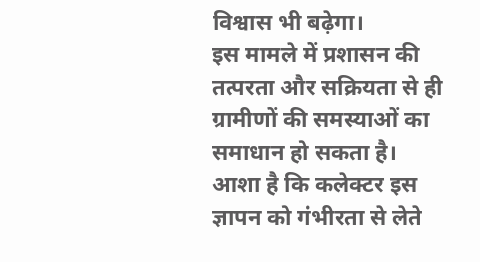विश्वास भी बढ़ेगा।
इस मामले में प्रशासन की तत्परता और सक्रियता से ही ग्रामीणों की समस्याओं का समाधान हो सकता है। आशा है कि कलेक्टर इस ज्ञापन को गंभीरता से लेते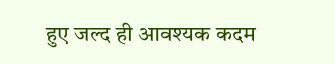हुए जल्द ही आवश्यक कदम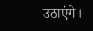उठाएंगे।